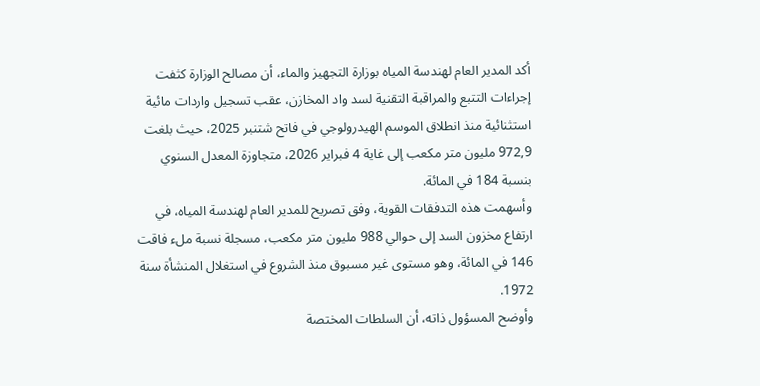أكد المدير العام لهندسة المياه بوزارة التجهيز والماء، أن مصالح الوزارة كثفت إجراءات التتبع والمراقبة التقنية لسد واد المخازن، عقب تسجيل واردات مائية استثنائية منذ انطلاق الموسم الهيدرولوجي في فاتح شتنبر 2025، حيث بلغت 972,9 مليون متر مكعب إلى غاية 4 فبراير 2026، متجاوزة المعدل السنوي بنسبة 184 في المائة.
وأسهمت هذه التدفقات القوية، وفق تصريح للمدير العام لهندسة المياه، في ارتفاع مخزون السد إلى حوالي 988 مليون متر مكعب، مسجلة نسبة ملء فاقت 146 في المائة، وهو مستوى غير مسبوق منذ الشروع في استغلال المنشأة سنة 1972.
وأوضح المسؤول ذاته، أن السلطات المختصة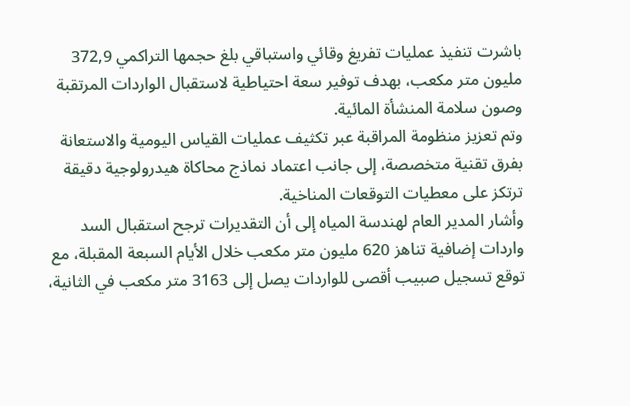باشرت تنفيذ عمليات تفريغ وقائي واستباقي بلغ حجمها التراكمي 372,9 مليون متر مكعب، بهدف توفير سعة احتياطية لاستقبال الواردات المرتقبة وصون سلامة المنشأة المائية.
وتم تعزيز منظومة المراقبة عبر تكثيف عمليات القياس اليومية والاستعانة بفرق تقنية متخصصة، إلى جانب اعتماد نماذج محاكاة هيدرولوجية دقيقة ترتكز على معطيات التوقعات المناخية.
وأشار المدير العام لهندسة المياه إلى أن التقديرات ترجح استقبال السد واردات إضافية تناهز 620 مليون متر مكعب خلال الأيام السبعة المقبلة، مع توقع تسجيل صبيب أقصى للواردات يصل إلى 3163 متر مكعب في الثانية،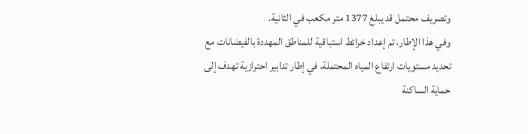وتصريف محتمل قد يبلغ 1377 متر مكعب في الثانية.
وفي هذا الإطار، تم إعداد خرائط استباقية للمناطق المهددة بالفيضانات مع تحديد مستويات ارتفاع المياه المحتملة، في إطار تدابير احترازية تهدف إلى حماية الساكنة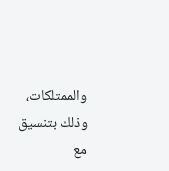والممتلكات، وذلك بتنسيق مع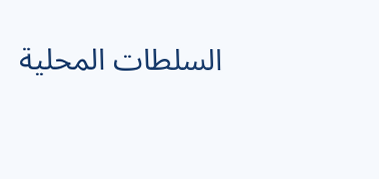السلطات المحلية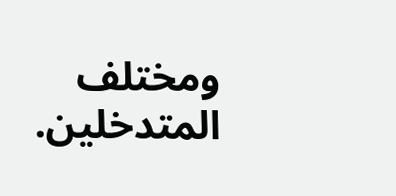ومختلف المتدخلين.